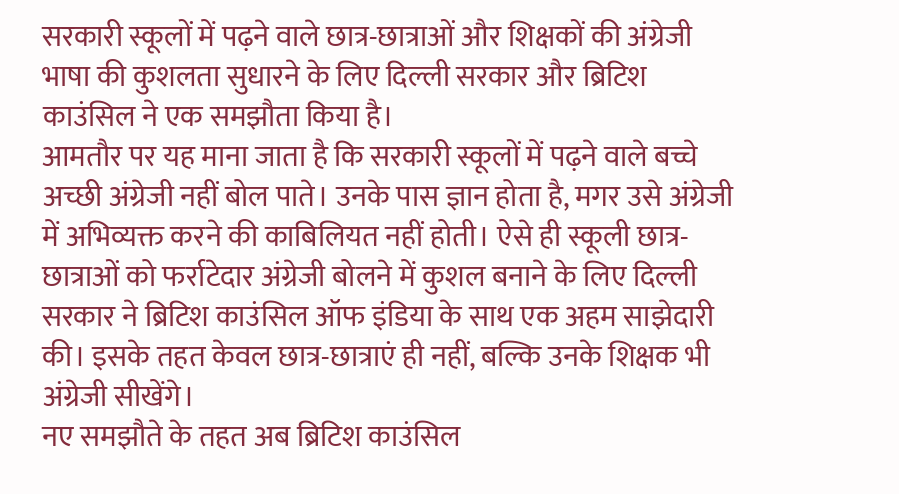सरकारी स्कूलों में पढ़ने वाले छात्र-छात्राओं और शिक्षकों की अंग्रेजी भाषा की कुशलता सुधारने के लिए दिल्ली सरकार और ब्रिटिश काउंसिल ने एक समझौता किया है।
आमतौर पर यह माना जाता है कि सरकारी स्कूलों में पढ़ने वाले बच्चे अच्छी अंग्रेजी नहीं बोल पाते। उनके पास ज्ञान होता है, मगर उसे अंग्रेजी में अभिव्यक्त करने की काबिलियत नहीं होती। ऐसे ही स्कूली छात्र-छात्राओं को फर्राटेदार अंग्रेजी बोलने में कुशल बनाने के लिए दिल्ली सरकार ने ब्रिटिश काउंसिल ऑफ इंडिया के साथ एक अहम साझेदारी की। इसके तहत केवल छात्र-छात्राएं ही नहीं, बल्कि उनके शिक्षक भी अंग्रेजी सीखेंगे।
नए समझौते के तहत अब ब्रिटिश काउंसिल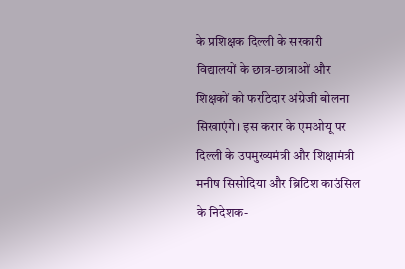के प्रशिक्षक दिल्ली के सरकारी विद्यालयों के छात्र-छात्राओं और शिक्षकों को फर्राटेदार अंग्रेजी बोलना सिखाएंगे। इस करार के एमओयू पर दिल्ली के उपमुख्यमंत्री और शिक्षामंत्री मनीष सिसोदिया और ब्रिटिश काउंसिल के निदेशक-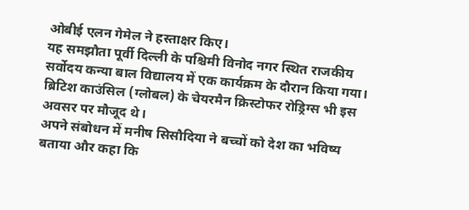ओबीई एलन गेमेल ने हस्ताक्षर किए।
यह समझौता पूर्वी दिल्ली के पश्चिमी विनोद नगर स्थित राजकीय सर्वोदय कन्या बाल विद्यालय में एक कार्यक्रम के दौरान किया गया। ब्रिटिश काउंसिल (ग्लोबल) के चेयरमैन क्रिस्टोफर रोड्रिग्स भी इस अवसर पर मौजूद थे।
अपने संबोधन में मनीष सिसौदिया ने बच्चों को देश का भविष्य बताया और कहा कि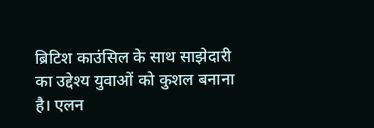ब्रिटिश काउंसिल के साथ साझेदारी का उद्देश्य युवाओं को कुशल बनाना है। एलन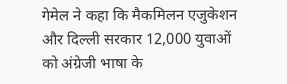गेमेल ने कहा कि मैकमिलन एजुकेशन और दिल्ली सरकार 12,000 युवाओं को अंग्रेजी भाषा के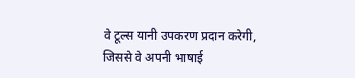वे टूल्स यानी उपकरण प्रदान करेगी, जिससे वे अपनी भाषाई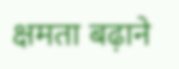क्षमता बढ़ाने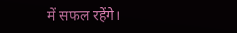में सफल रहेंगे।